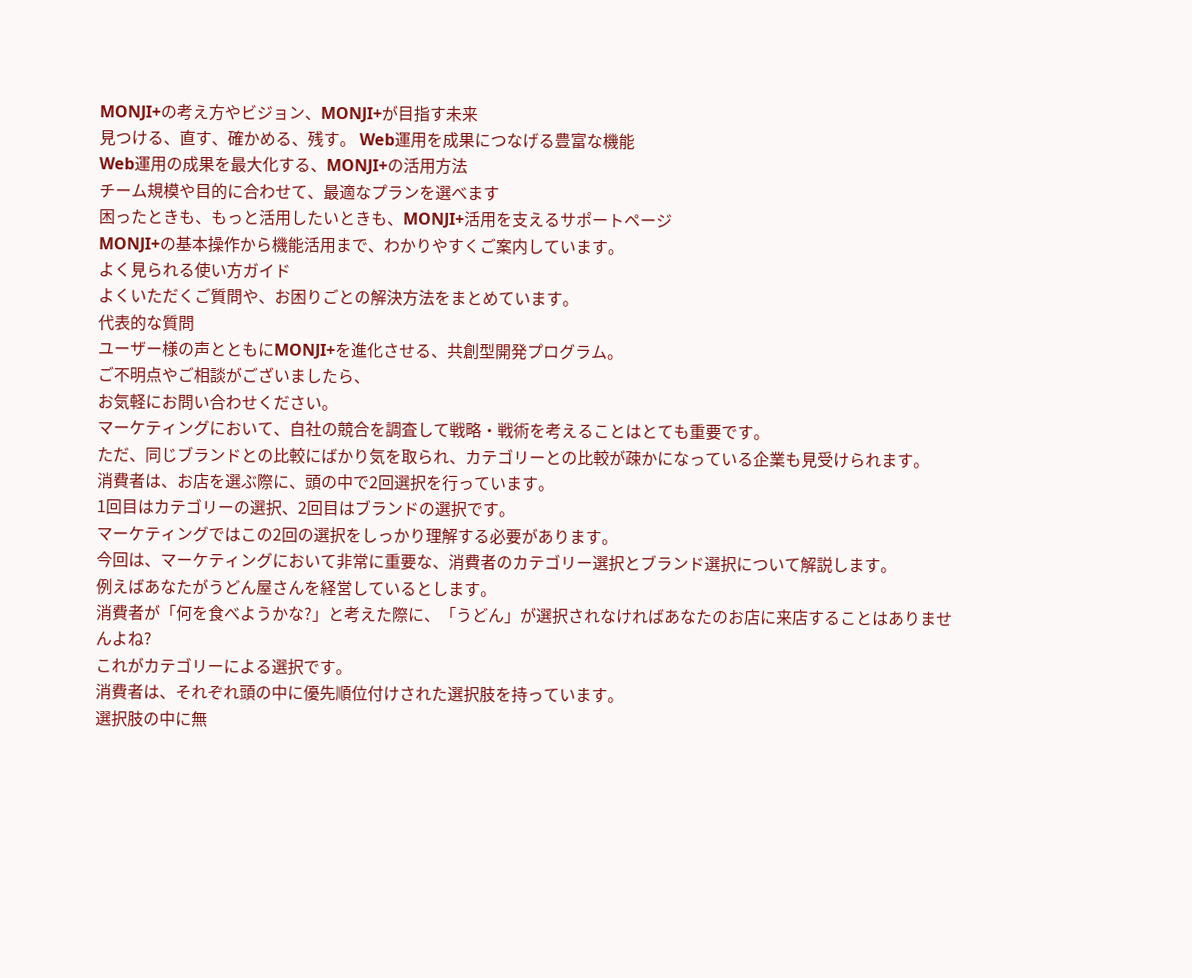MONJI+の考え方やビジョン、MONJI+が目指す未来
見つける、直す、確かめる、残す。 Web運用を成果につなげる豊富な機能
Web運用の成果を最大化する、MONJI+の活用方法
チーム規模や目的に合わせて、最適なプランを選べます
困ったときも、もっと活用したいときも、MONJI+活用を支えるサポートページ
MONJI+の基本操作から機能活用まで、わかりやすくご案内しています。
よく見られる使い方ガイド
よくいただくご質問や、お困りごとの解決方法をまとめています。
代表的な質問
ユーザー様の声とともにMONJI+を進化させる、共創型開発プログラム。
ご不明点やご相談がございましたら、
お気軽にお問い合わせください。
マーケティングにおいて、自社の競合を調査して戦略・戦術を考えることはとても重要です。
ただ、同じブランドとの比較にばかり気を取られ、カテゴリーとの比較が疎かになっている企業も見受けられます。
消費者は、お店を選ぶ際に、頭の中で2回選択を行っています。
1回目はカテゴリーの選択、2回目はブランドの選択です。
マーケティングではこの2回の選択をしっかり理解する必要があります。
今回は、マーケティングにおいて非常に重要な、消費者のカテゴリー選択とブランド選択について解説します。
例えばあなたがうどん屋さんを経営しているとします。
消費者が「何を食べようかな?」と考えた際に、「うどん」が選択されなければあなたのお店に来店することはありませんよね?
これがカテゴリーによる選択です。
消費者は、それぞれ頭の中に優先順位付けされた選択肢を持っています。
選択肢の中に無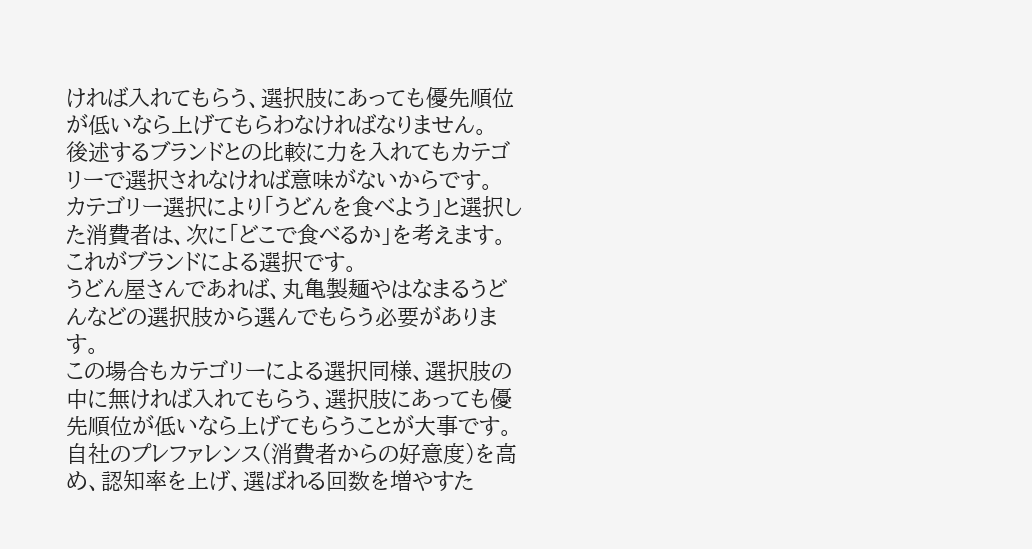ければ入れてもらう、選択肢にあっても優先順位が低いなら上げてもらわなければなりません。
後述するブランドとの比較に力を入れてもカテゴリーで選択されなければ意味がないからです。
カテゴリー選択により「うどんを食べよう」と選択した消費者は、次に「どこで食べるか」を考えます。
これがブランドによる選択です。
うどん屋さんであれば、丸亀製麺やはなまるうどんなどの選択肢から選んでもらう必要があります。
この場合もカテゴリーによる選択同様、選択肢の中に無ければ入れてもらう、選択肢にあっても優先順位が低いなら上げてもらうことが大事です。
自社のプレファレンス(消費者からの好意度)を高め、認知率を上げ、選ばれる回数を増やすた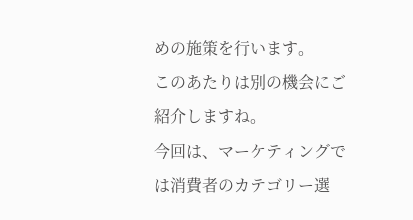めの施策を行います。
このあたりは別の機会にご紹介しますね。
今回は、マーケティングでは消費者のカテゴリー選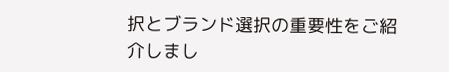択とブランド選択の重要性をご紹介しまし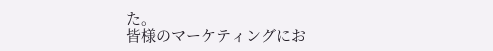た。
皆様のマーケティングにお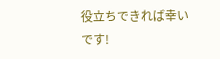役立ちできれば幸いです!